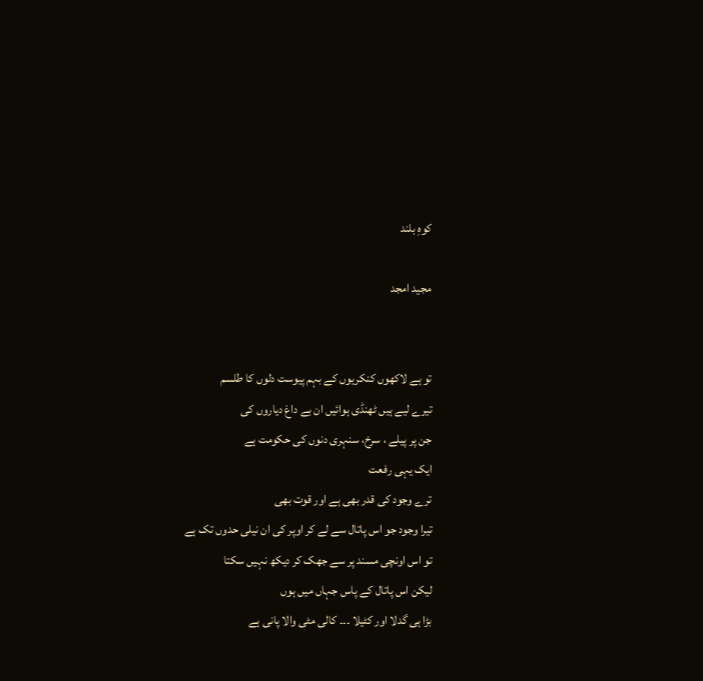کوہِ بلند

مجید امجد


تو ہے لاکھوں کنکریوں کے بہم پیوست دلوں کا طلسم
تیرے لیے ہیں ٹھنڈی ہوائیں ان بے داغ دیاروں کی
جن پر پیلے ، سرخ، سنہری دنوں کی حکومت ہے
ایک یہی رفعت
ترے وجود کی قدر بھی ہے اور قوت بھی
تیرا وجود جو اس پاتال سے لے کر اوپر کی ان نیلی حدوں تک ہے
تو اس اونچی مسند پر سے جھک کر دیکھ نہیں سکتا
لیکن اس پاتال کے پاس جہاں میں ہوں
بڑا ہی گدلا اور کٹیلا ۔۔۔ کالی مٹی والا پانی ہے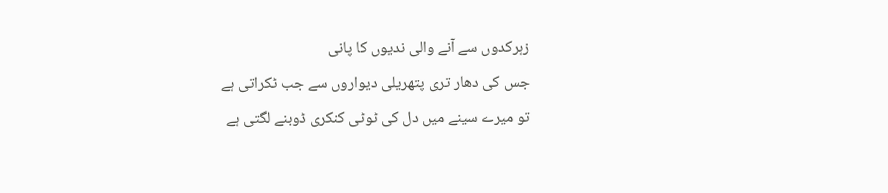زہرکدوں سے آنے والی ندیوں کا پانی
جس کی دھار تری پتھریلی دیواروں سے جب ٹکراتی ہے
تو میرے سینے میں دل کی ٹوٹی کنکری ڈوبنے لگتی ہے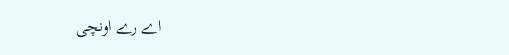اے رے اونچی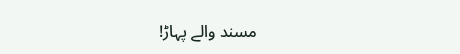مسند والے پہاڑ!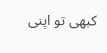کبھی تو اپنی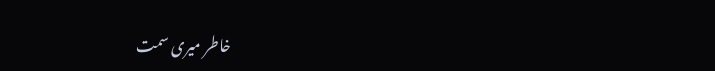خاطر میری سمت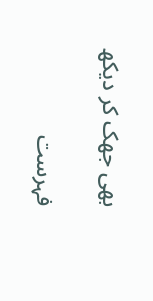بھی جھک کر دیکھ

فہرست